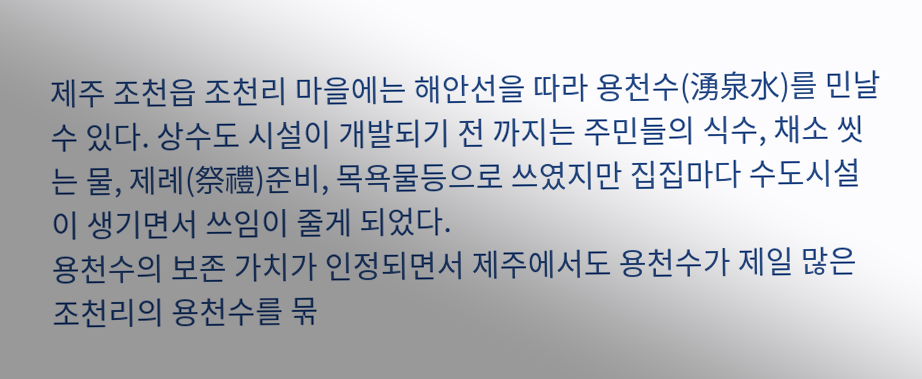제주 조천읍 조천리 마을에는 해안선을 따라 용천수(湧泉水)를 민날 수 있다. 상수도 시설이 개발되기 전 까지는 주민들의 식수, 채소 씻는 물, 제례(祭禮)준비, 목욕물등으로 쓰였지만 집집마다 수도시설이 생기면서 쓰임이 줄게 되었다.
용천수의 보존 가치가 인정되면서 제주에서도 용천수가 제일 많은 조천리의 용천수를 묶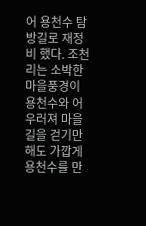어 용천수 탐방길로 재정비 했다. 조천리는 소박한 마을풍경이 용천수와 어우러져 마을길을 걷기만해도 가깝게 용천수를 만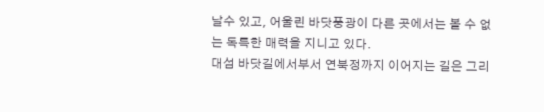날수 있고, 어울린 바닷풍광이 다른 곳에서는 볼 수 없는 독특한 매력을 지니고 있다.
대섬 바닷길에서부서 연북정까지 이어지는 길은 그리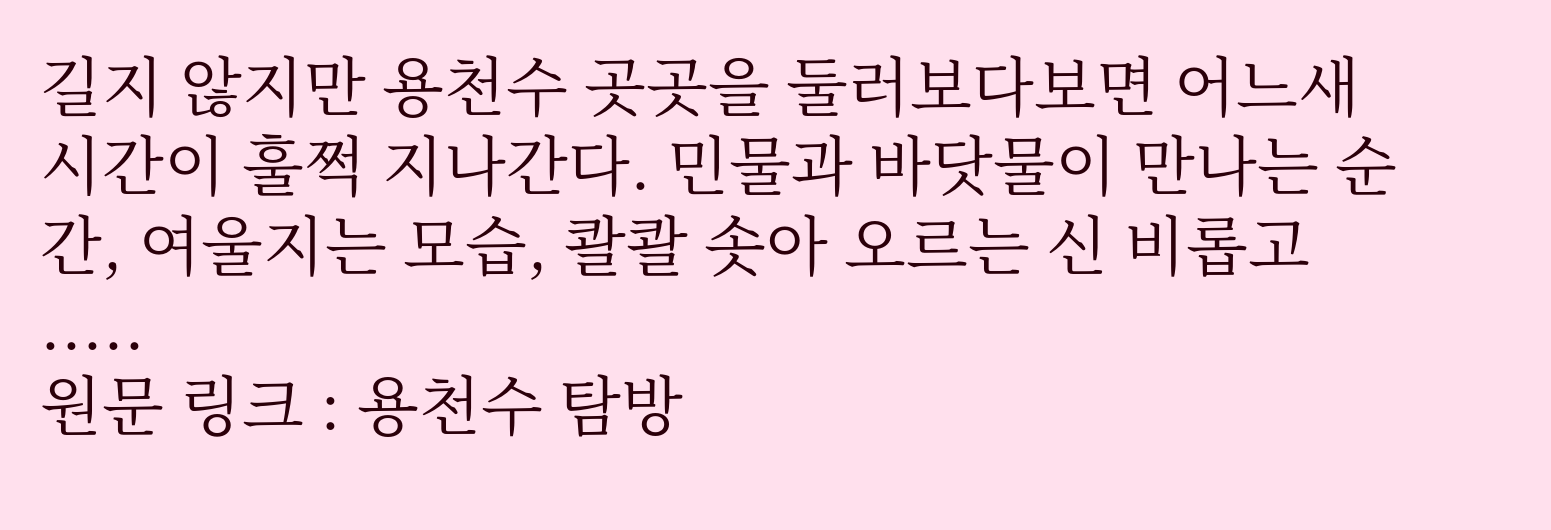길지 않지만 용천수 곳곳을 둘러보다보면 어느새 시간이 훌쩍 지나간다. 민물과 바닷물이 만나는 순간, 여울지는 모습, 콸콸 솟아 오르는 신 비롭고 .....
원문 링크 : 용천수 탐방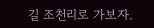길 조천리로 가보자.